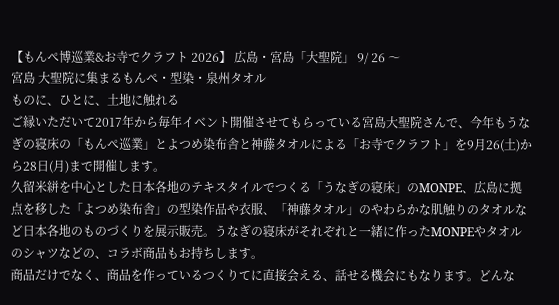【もんぺ博巡業&お寺でクラフト 2026】 広島・宮島「大聖院」 9/ 26 〜
宮島 大聖院に集まるもんぺ・型染・泉州タオル
ものに、ひとに、土地に触れる
ご縁いただいて2017年から毎年イベント開催させてもらっている宮島大聖院さんで、今年もうなぎの寝床の「もんぺ巡業」とよつめ染布舎と神藤タオルによる「お寺でクラフト」を9月26(土)から28日(月)まで開催します。
久留米絣を中心とした日本各地のテキスタイルでつくる「うなぎの寝床」のMONPE、広島に拠点を移した「よつめ染布舎」の型染作品や衣服、「神藤タオル」のやわらかな肌触りのタオルなど日本各地のものづくりを展示販売。うなぎの寝床がそれぞれと一緒に作ったMONPEやタオルのシャツなどの、コラボ商品もお持ちします。
商品だけでなく、商品を作っているつくりてに直接会える、話せる機会にもなります。どんな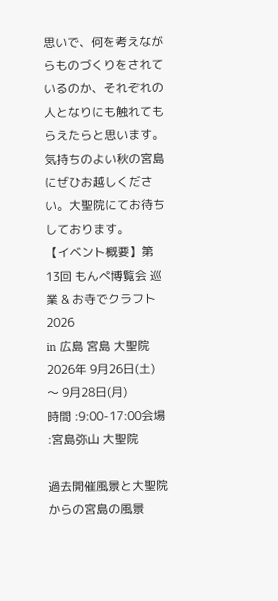思いで、何を考えながらものづくりをされているのか、それぞれの人となりにも触れてもらえたらと思います。
気持ちのよい秋の宮島にぜひお越しください。大聖院にてお待ちしております。
【イベント概要】第13回 もんぺ博覧会 巡業 & お寺でクラフト 2026
in 広島 宮島 大聖院
2026年 9月26日(土) 〜 9月28日(月)
時間 :9:00-17:00会場 :宮島弥山 大聖院

過去開催風景と大聖院からの宮島の風景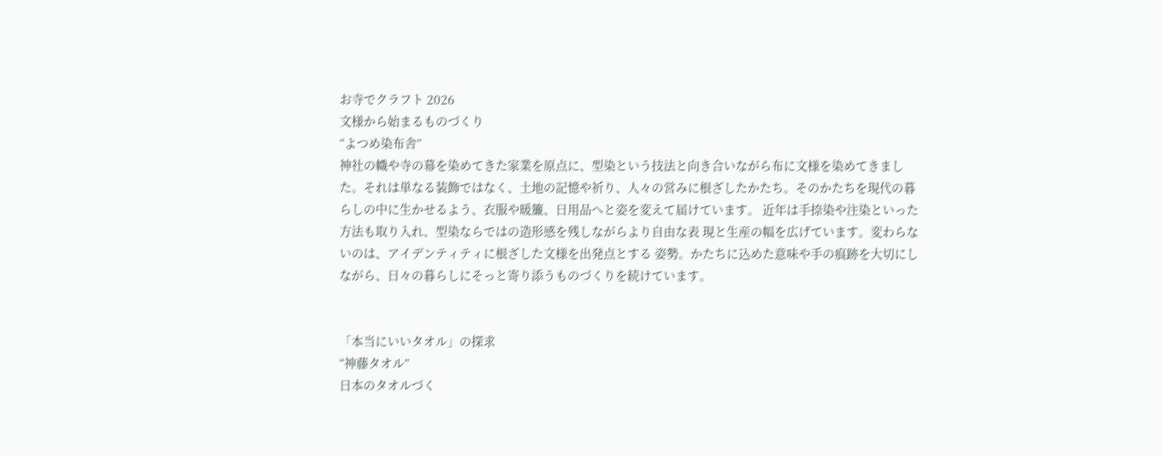お寺でクラフト 2026
文様から始まるものづくり
“よつめ染布舎”
神社の幟や寺の幕を染めてきた家業を原点に、型染という技法と向き合いながら布に文様を染めてきました。それは単なる装飾ではなく、土地の記憶や祈り、人々の営みに根ざしたかたち。そのかたちを現代の暮らしの中に生かせるよう、衣服や暖簾、日用品へと姿を変えて届けています。 近年は手捺染や注染といった方法も取り入れ、型染ならではの造形感を残しながらより自由な表 現と生産の幅を広げています。変わらないのは、アイデンティティに根ざした文様を出発点とする 姿勢。かたちに込めた意味や手の痕跡を大切にしながら、日々の暮らしにそっと寄り添うものづくりを続けています。


「本当にいいタオル」の探求
“神藤タオル”
日本のタオルづく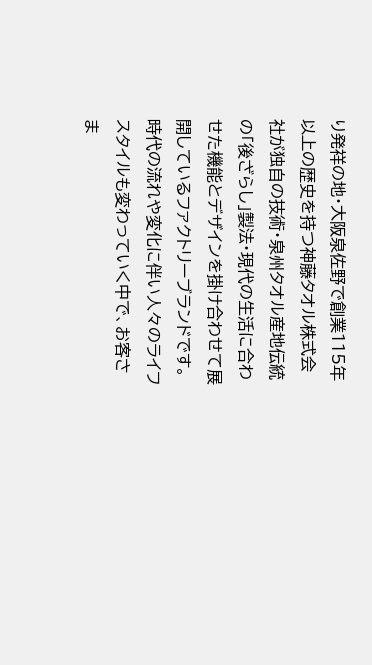り発祥の地・大阪泉佐野で創業115年以上の歴史を持つ神藤タオル株式会社が独自の技術・泉州タオル産地伝統の「後ざらし」製法・現代の生活に合わせた機能とデザインを掛け合わせて展開しているファクトリーブランドです。 時代の流れや変化に伴い人々のライフスタイルも変わっていく中で、お客さま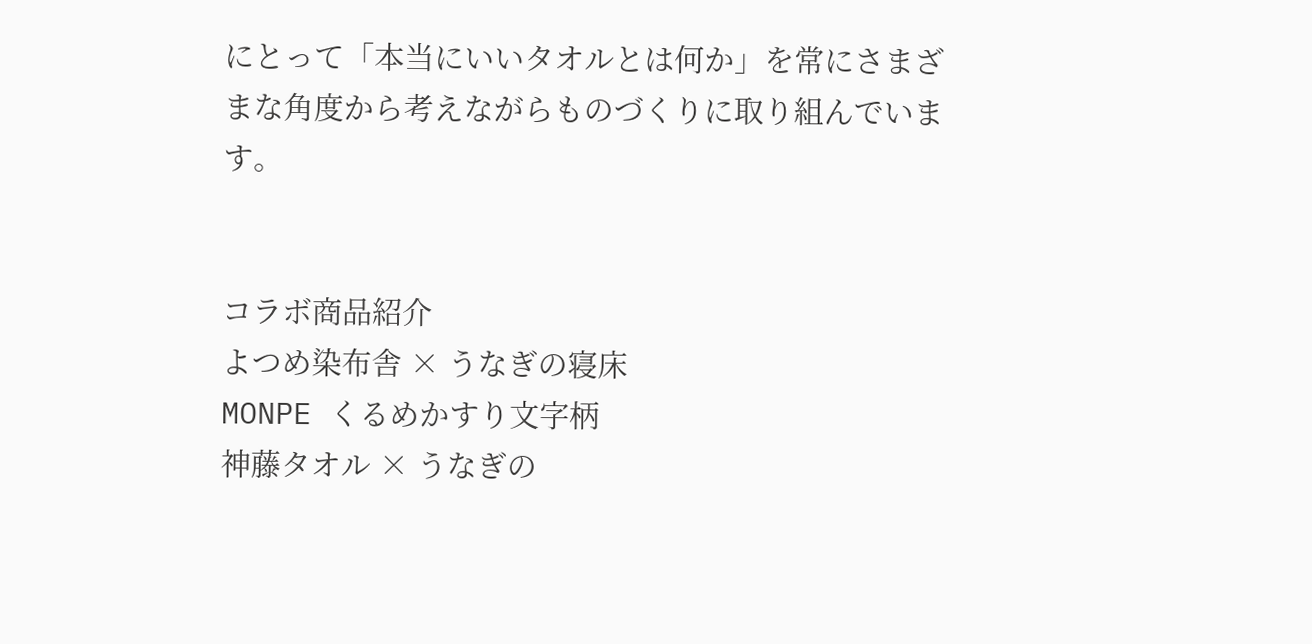にとって「本当にいいタオルとは何か」を常にさまざまな角度から考えながらものづくりに取り組んでいます。


コラボ商品紹介
よつめ染布舎 × うなぎの寝床
MONPE くるめかすり文字柄
神藤タオル × うなぎの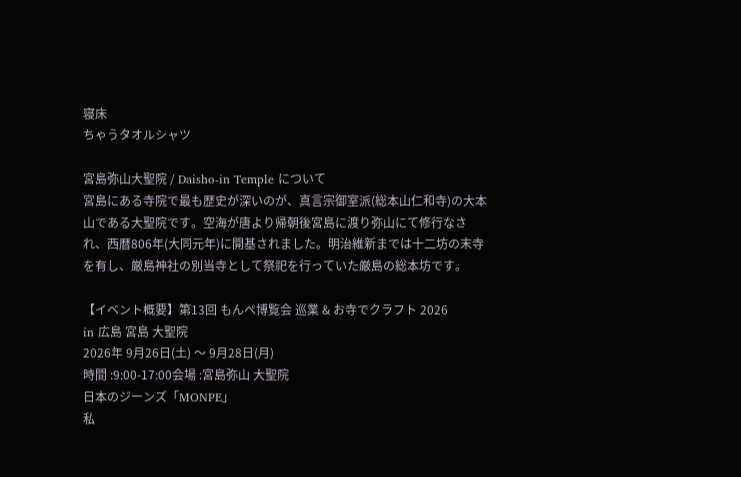寝床
ちゃうタオルシャツ

宮島弥山大聖院 / Daisho-in Temple について
宮島にある寺院で最も歴史が深いのが、真言宗御室派(総本山仁和寺)の大本山である大聖院です。空海が唐より帰朝後宮島に渡り弥山にて修行なされ、西暦806年(大同元年)に開基されました。明治維新までは十二坊の末寺を有し、厳島神社の別当寺として祭祀を行っていた厳島の総本坊です。

【イベント概要】第13回 もんぺ博覧会 巡業 & お寺でクラフト 2026
in 広島 宮島 大聖院
2026年 9月26日(土) 〜 9月28日(月)
時間 :9:00-17:00会場 :宮島弥山 大聖院
日本のジーンズ「MONPE」
私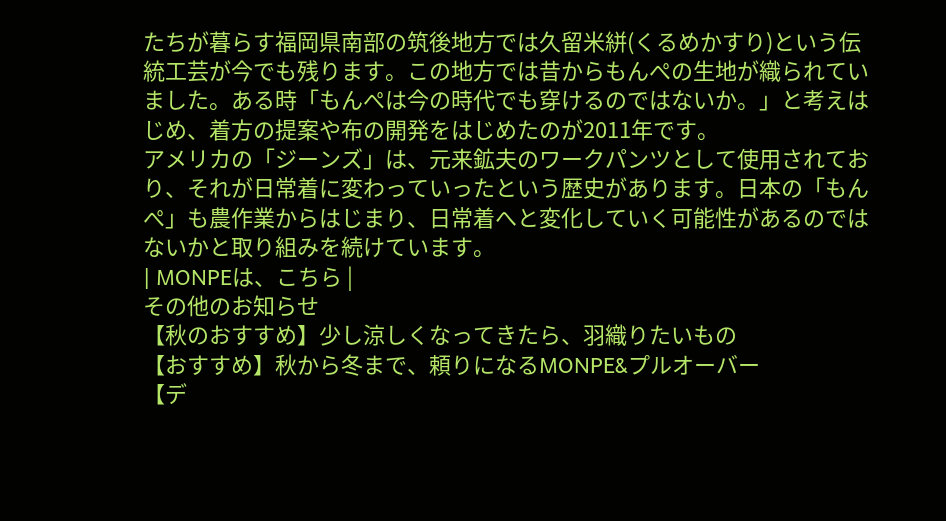たちが暮らす福岡県南部の筑後地方では久留米絣(くるめかすり)という伝統工芸が今でも残ります。この地方では昔からもんぺの生地が織られていました。ある時「もんぺは今の時代でも穿けるのではないか。」と考えはじめ、着方の提案や布の開発をはじめたのが2011年です。
アメリカの「ジーンズ」は、元来鉱夫のワークパンツとして使用されており、それが日常着に変わっていったという歴史があります。日本の「もんぺ」も農作業からはじまり、日常着へと変化していく可能性があるのではないかと取り組みを続けています。
| MONPEは、こちら |
その他のお知らせ
【秋のおすすめ】少し涼しくなってきたら、羽織りたいもの
【おすすめ】秋から冬まで、頼りになるMONPE&プルオーバー
【デ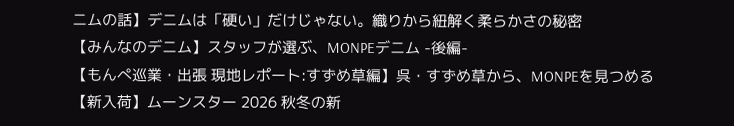ニムの話】デニムは「硬い」だけじゃない。織りから紐解く柔らかさの秘密
【みんなのデニム】スタッフが選ぶ、MONPEデニム -後編-
【もんぺ巡業・出張 現地レポート:すずめ草編】呉・すずめ草から、MONPEを見つめる
【新入荷】ムーンスター 2026 秋冬の新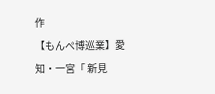作
【もんぺ博巡業】愛知・一宮「 新見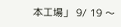本工場」 9/ 19 〜